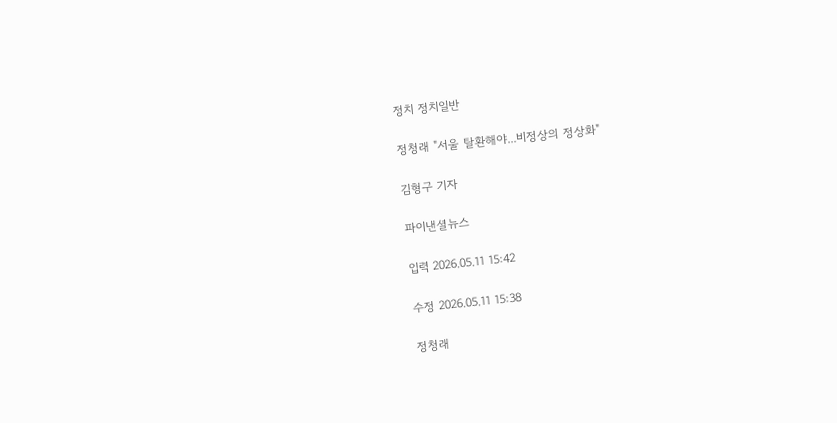정치 정치일반

정청래 "서울 탈환해야...비정상의 정상화"

김형구 기자

파이낸셜뉴스

입력 2026.05.11 15:42

수정 2026.05.11 15:38

정청래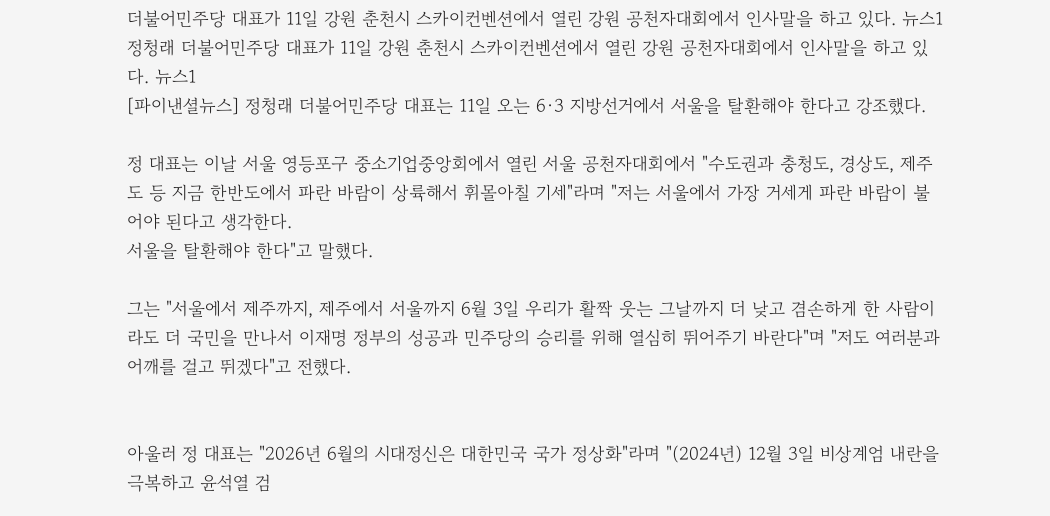더불어민주당 대표가 11일 강원 춘천시 스카이컨벤션에서 열린 강원 공천자대회에서 인사말을 하고 있다. 뉴스1
정청래 더불어민주당 대표가 11일 강원 춘천시 스카이컨벤션에서 열린 강원 공천자대회에서 인사말을 하고 있다. 뉴스1
[파이낸셜뉴스] 정청래 더불어민주당 대표는 11일 오는 6·3 지방선거에서 서울을 탈환해야 한다고 강조했다.

정 대표는 이날 서울 영등포구 중소기업중앙회에서 열린 서울 공천자대회에서 "수도권과 충청도, 경상도, 제주도 등 지금 한반도에서 파란 바람이 상륙해서 휘몰아칠 기세"라며 "저는 서울에서 가장 거세게 파란 바람이 불어야 된다고 생각한다.
서울을 탈환해야 한다"고 말했다.

그는 "서울에서 제주까지, 제주에서 서울까지 6월 3일 우리가 활짝 웃는 그날까지 더 낮고 겸손하게 한 사람이라도 더 국민을 만나서 이재명 정부의 성공과 민주당의 승리를 위해 열심히 뛰어주기 바란다"며 "저도 여러분과 어깨를 걸고 뛰겠다"고 전했다.


아울러 정 대표는 "2026년 6월의 시대정신은 대한민국 국가 정상화"라며 "(2024년) 12월 3일 비상계엄 내란을 극복하고 윤석열 검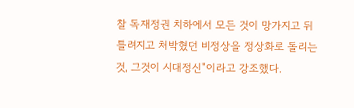찰 독재정권 치하에서 모든 것이 망가지고 뒤틀려지고 처박혔던 비정상을 정상화로 돌리는 것, 그것이 시대정신"이라고 강조했다.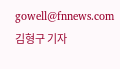gowell@fnnews.com 김형구 기자